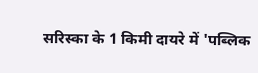सरिस्का के 1 किमी दायरे में 'पब्लिक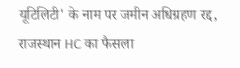यूटिलिटी' के नाम पर जमीन अधिग्रहण रद्द, राजस्थान HC का फैसला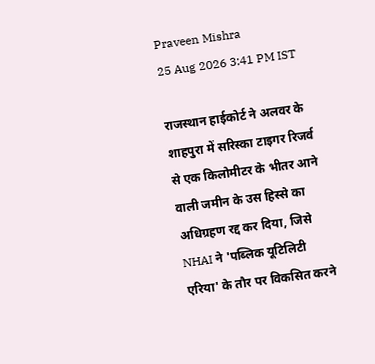Praveen Mishra
25 Aug 2026 3:41 PM IST

राजस्थान हाईकोर्ट ने अलवर के शाहपुरा में सरिस्का टाइगर रिजर्व से एक किलोमीटर के भीतर आने वाली जमीन के उस हिस्से का अधिग्रहण रद्द कर दिया, जिसे NHAI ने 'पब्लिक यूटिलिटी एरिया' के तौर पर विकसित करने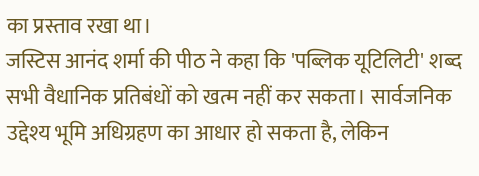का प्रस्ताव रखा था।
जस्टिस आनंद शर्मा की पीठ ने कहा कि 'पब्लिक यूटिलिटी' शब्द सभी वैधानिक प्रतिबंधों को खत्म नहीं कर सकता। सार्वजनिक उद्देश्य भूमि अधिग्रहण का आधार हो सकता है, लेकिन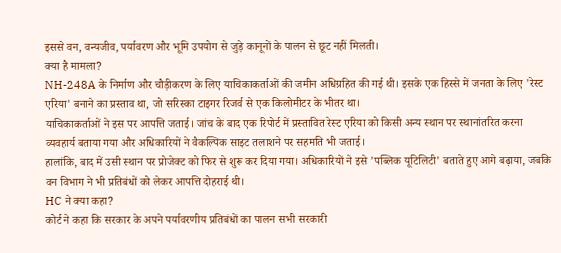इससे वन, वन्यजीव, पर्यावरण और भूमि उपयोग से जुड़े कानूनों के पालन से छूट नहीं मिलती।
क्या है मामला?
NH-248A के निर्माण और चौड़ीकरण के लिए याचिकाकर्ताओं की जमीन अधिग्रहित की गई थी। इसके एक हिस्से में जनता के लिए 'रेस्ट एरिया' बनाने का प्रस्ताव था, जो सरिस्का टाइगर रिजर्व से एक किलोमीटर के भीतर था।
याचिकाकर्ताओं ने इस पर आपत्ति जताई। जांच के बाद एक रिपोर्ट में प्रस्तावित रेस्ट एरिया को किसी अन्य स्थान पर स्थानांतरित करना व्यवहार्य बताया गया और अधिकारियों ने वैकल्पिक साइट तलाशने पर सहमति भी जताई।
हालांकि, बाद में उसी स्थान पर प्रोजेक्ट को फिर से शुरू कर दिया गया। अधिकारियों ने इसे 'पब्लिक यूटिलिटी' बताते हुए आगे बढ़ाया, जबकि वन विभाग ने भी प्रतिबंधों को लेकर आपत्ति दोहराई थी।
HC ने क्या कहा?
कोर्ट ने कहा कि सरकार के अपने पर्यावरणीय प्रतिबंधों का पालन सभी सरकारी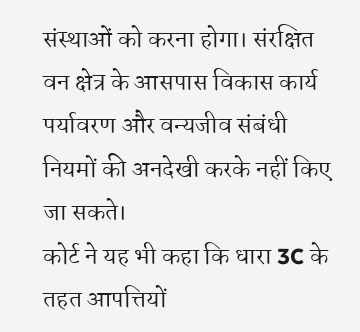संस्थाओं को करना होगा। संरक्षित वन क्षेत्र के आसपास विकास कार्य पर्यावरण और वन्यजीव संबंधी नियमों की अनदेखी करके नहीं किए जा सकते।
कोर्ट ने यह भी कहा कि धारा 3C के तहत आपत्तियों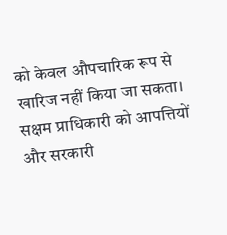को केवल औपचारिक रूप से खारिज नहीं किया जा सकता। सक्षम प्राधिकारी को आपत्तियों और सरकारी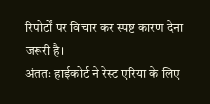रिपोर्टों पर विचार कर स्पष्ट कारण देना जरूरी है।
अंततः हाईकोर्ट ने रेस्ट एरिया के लिए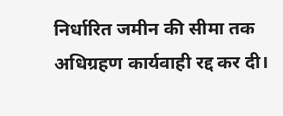निर्धारित जमीन की सीमा तक अधिग्रहण कार्यवाही रद्द कर दी।